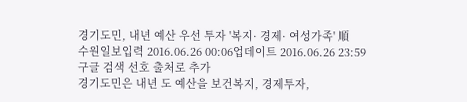경기도민, 내년 예산 우선 투자 '복지· 경제· 여성가족' 順
수원일보입력 2016.06.26 00:06업데이트 2016.06.26 23:59
구글 검색 선호 출처로 추가
경기도민은 내년 도 예산을 보건복지, 경제투자,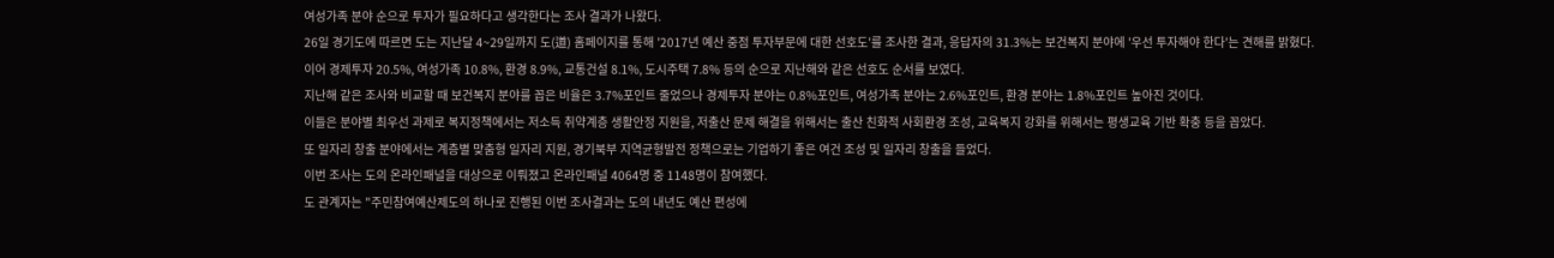여성가족 분야 순으로 투자가 필요하다고 생각한다는 조사 결과가 나왔다.
26일 경기도에 따르면 도는 지난달 4~29일까지 도(道) 홈페이지를 통해 '2017년 예산 중점 투자부문에 대한 선호도'를 조사한 결과, 응답자의 31.3%는 보건복지 분야에 '우선 투자해야 한다'는 견해를 밝혔다.
이어 경제투자 20.5%, 여성가족 10.8%, 환경 8.9%, 교통건설 8.1%, 도시주택 7.8% 등의 순으로 지난해와 같은 선호도 순서를 보였다.
지난해 같은 조사와 비교할 때 보건복지 분야를 꼽은 비율은 3.7%포인트 줄었으나 경제투자 분야는 0.8%포인트, 여성가족 분야는 2.6%포인트, 환경 분야는 1.8%포인트 높아진 것이다.
이들은 분야별 최우선 과제로 복지정책에서는 저소득 취약계층 생활안정 지원을, 저출산 문제 해결을 위해서는 출산 친화적 사회환경 조성, 교육복지 강화를 위해서는 평생교육 기반 확충 등을 꼽았다.
또 일자리 창출 분야에서는 계층별 맞춤형 일자리 지원, 경기북부 지역균형발전 정책으로는 기업하기 좋은 여건 조성 및 일자리 창출을 들었다.
이번 조사는 도의 온라인패널을 대상으로 이뤄졌고 온라인패널 4064명 중 1148명이 참여했다.
도 관계자는 "주민참여예산제도의 하나로 진행된 이번 조사결과는 도의 내년도 예산 편성에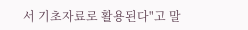서 기초자료로 활용된다"고 말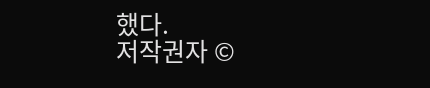했다.
저작권자 ©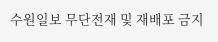수원일보 무단전재 및 재배포 금지